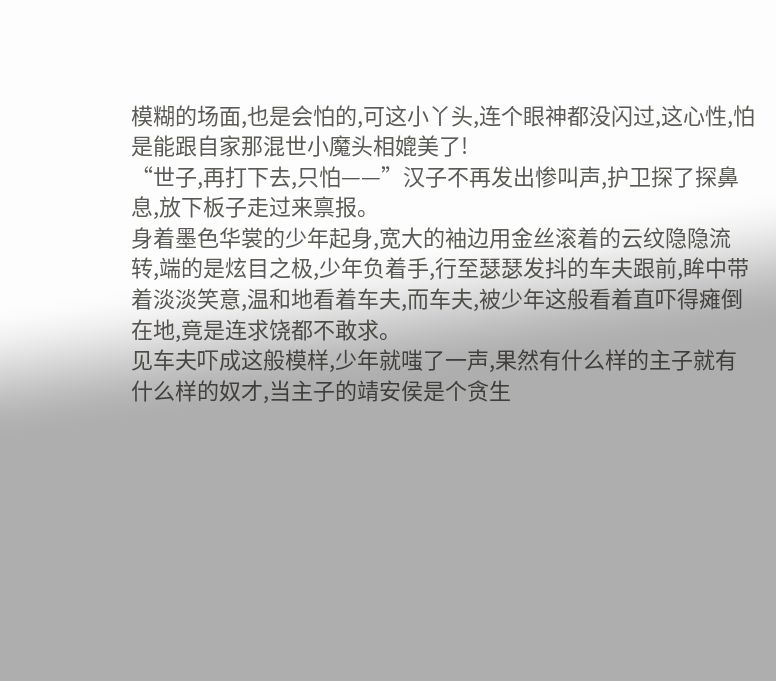模糊的场面,也是会怕的,可这小丫头,连个眼神都没闪过,这心性,怕是能跟自家那混世小魔头相媲美了!
“世子,再打下去,只怕——”汉子不再发出惨叫声,护卫探了探鼻息,放下板子走过来禀报。
身着墨色华裳的少年起身,宽大的袖边用金丝滚着的云纹隐隐流转,端的是炫目之极,少年负着手,行至瑟瑟发抖的车夫跟前,眸中带着淡淡笑意,温和地看着车夫,而车夫,被少年这般看着直吓得瘫倒在地,竟是连求饶都不敢求。
见车夫吓成这般模样,少年就嗤了一声,果然有什么样的主子就有什么样的奴才,当主子的靖安侯是个贪生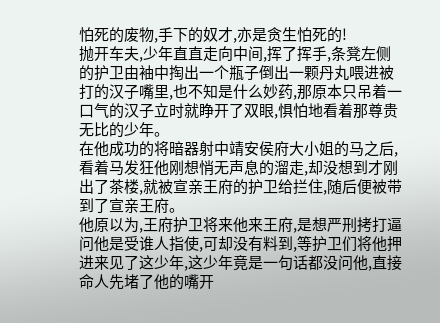怕死的废物,手下的奴才,亦是贪生怕死的!
抛开车夫,少年直直走向中间,挥了挥手,条凳左侧的护卫由袖中掏出一个瓶子倒出一颗丹丸喂进被打的汉子嘴里,也不知是什么妙药,那原本只吊着一口气的汉子立时就睁开了双眼,惧怕地看着那尊贵无比的少年。
在他成功的将暗器射中靖安侯府大小姐的马之后,看着马发狂他刚想悄无声息的溜走,却没想到才刚出了茶楼,就被宣亲王府的护卫给拦住,随后便被带到了宣亲王府。
他原以为,王府护卫将来他来王府,是想严刑拷打逼问他是受谁人指使,可却没有料到,等护卫们将他押进来见了这少年,这少年竟是一句话都没问他,直接命人先堵了他的嘴开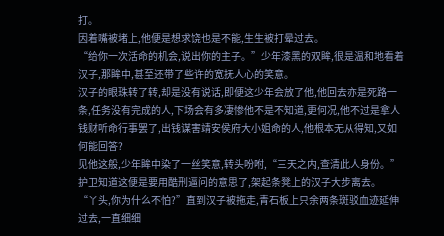打。
因着嘴被堵上,他便是想求饶也是不能,生生被打晕过去。
“给你一次活命的机会,说出你的主子。”少年漆黑的双眸,很是温和地看着汉子,那眸中,甚至还带了些许的宽抚人心的笑意。
汉子的眼珠转了转,却是没有说话,即便这少年会放了他,他回去亦是死路一条,任务没有完成的人,下场会有多凄惨他不是不知道,更何况,他不过是拿人钱财听命行事罢了,出钱谋害靖安侯府大小姐命的人,他根本无从得知,又如何能回答?
见他这般,少年眸中染了一丝笑意,转头吩咐,“三天之内,查清此人身份。”
护卫知道这便是要用酷刑逼问的意思了,架起条凳上的汉子大步离去。
“丫头,你为什么不怕?”直到汉子被拖走,青石板上只余两条斑驳血迹延伸过去,一直细细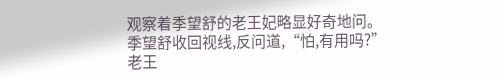观察着季望舒的老王妃略显好奇地问。
季望舒收回视线,反问道,“怕,有用吗?”
老王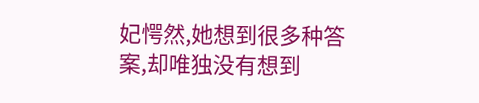妃愕然,她想到很多种答案,却唯独没有想到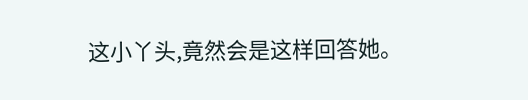这小丫头,竟然会是这样回答她。